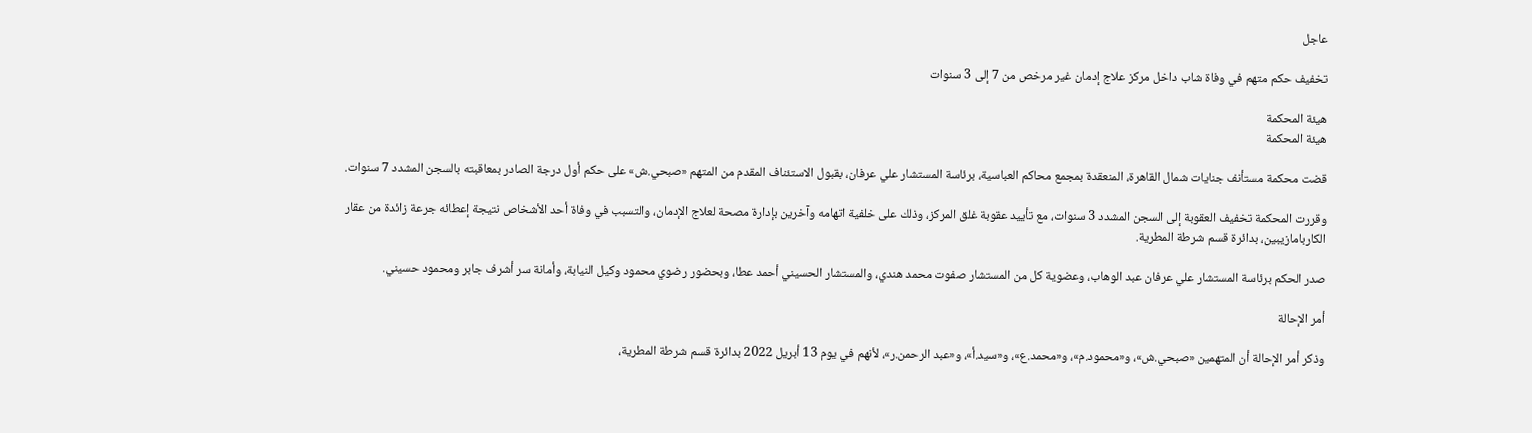عاجل

تخفيف حكم متهم في وفاة شاب داخل مركز علاج إدمان غير مرخص من 7 إلى 3 سنوات

هيئة المحكمة
هيئة المحكمة

قضت محكمة مستأنف جنايات شمال القاهرة، المنعقدة بمجمع محاكم العباسية، برئاسة المستشار علي عرفان، بقبول الاستئناف المقدم من المتهم «صبحي.ش» على حكم أول درجة الصادر بمعاقبته بالسجن المشدد 7 سنوات.

وقررت المحكمة تخفيف العقوبة إلى السجن المشدد 3 سنوات، مع تأييد عقوبة غلق المركز، وذلك على خلفية اتهامه وآخرين بإدارة مصحة لعلاج الإدمان، والتسبب في وفاة أحد الأشخاص نتيجة إعطائه جرعة زائدة من عقار الكاربامازيبين، بدائرة قسم شرطة المطرية.

صدر الحكم برئاسة المستشار علي عرفان عبد الوهاب، وعضوية كل من المستشار صفوت محمد هندي، والمستشار الحسيني أحمد عطا، وبحضور رضوي محمود وكيل النيابة، وأمانة سر أشرف جابر ومحمود حسيني.

أمر الإحالة

وذكر أمر الإحالة أن المتهمين «صبحي.ش»، و«محمود.م»، و«محمد.ع»، و«سيد.أ»، و«عبد الرحمن.ر»، لأنهم في يوم 13 أبريل 2022 بدائرة قسم شرطة المطرية،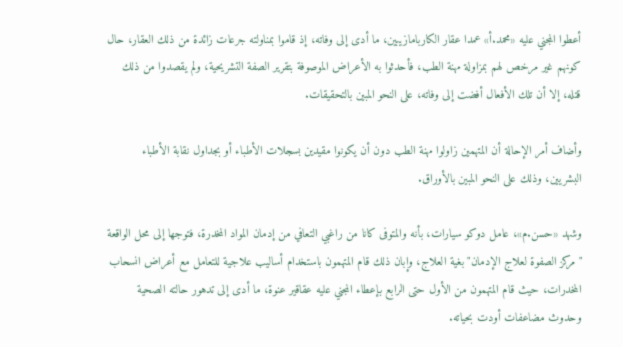أعطوا المجني عليه «محمد.أ» عمدا عقار الكاربامازيبين، ما أدى إلى وفاته، إذ قاموا بمناولته جرعات زائدة من ذلك العقار، حال كونهم غير مرخص لهم بمزاولة مهنة الطب، فأحدثوا به الأعراض الموصوفة بتقرير الصفة التشريحية، ولم يقصدوا من ذلك قتله، إلا أن تلك الأفعال أفضت إلى وفاته، على النحو المبين بالتحقيقات.

وأضاف أمر الإحالة أن المتهمين زاولوا مهنة الطب دون أن يكونوا مقيدين بسجلات الأطباء أو بجداول نقابة الأطباء البشريين، وذلك على النحو المبين بالأوراق.

وشهد «حسن.م»، عامل دوكو سيارات، بأنه والمتوفى كانا من راغبي التعافي من إدمان المواد المخدرة، فتوجها إلى محل الواقعة "مركز الصفوة لعلاج الإدمان" بغية العلاج، وإبان ذلك قام المتهمون باستخدام أساليب علاجية للتعامل مع أعراض انسحاب المخدرات، حيث قام المتهمون من الأول حتى الرابع بإعطاء المجني عليه عقاقير عنوة، ما أدى إلى تدهور حالته الصحية وحدوث مضاعفات أودت بحياته.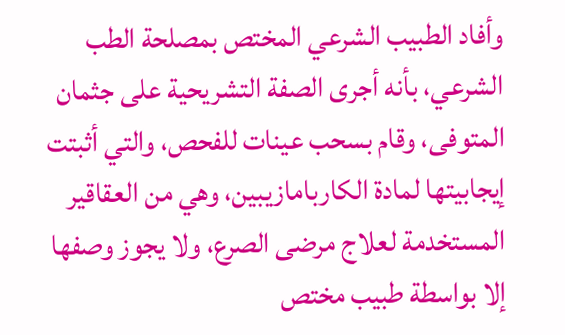وأفاد الطبيب الشرعي المختص بمصلحة الطب الشرعي، بأنه أجرى الصفة التشريحية على جثمان المتوفى، وقام بسحب عينات للفحص، والتي أثبتت إيجابيتها لمادة الكاربامازيبين، وهي من العقاقير المستخدمة لعلاج مرضى الصرع، ولا يجوز وصفها إلا بواسطة طبيب مختص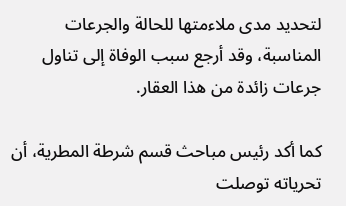لتحديد مدى ملاءمتها للحالة والجرعات المناسبة، وقد أرجع سبب الوفاة إلى تناول جرعات زائدة من هذا العقار.

كما أكد رئيس مباحث قسم شرطة المطرية، أن تحرياته توصلت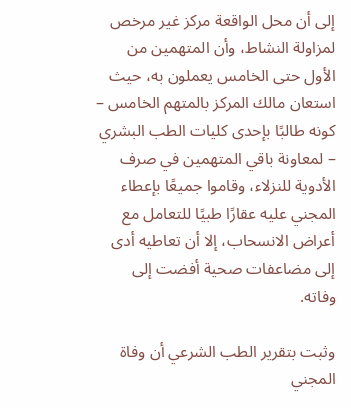إلى أن محل الواقعة مركز غير مرخص لمزاولة النشاط، وأن المتهمين من الأول حتى الخامس يعملون به، حيث استعان مالك المركز بالمتهم الخامس – كونه طالبًا بإحدى كليات الطب البشري – لمعاونة باقي المتهمين في صرف الأدوية للنزلاء، وقاموا جميعًا بإعطاء المجني عليه عقارًا طبيًا للتعامل مع أعراض الانسحاب، إلا أن تعاطيه أدى إلى مضاعفات صحية أفضت إلى وفاته.

وثبت بتقرير الطب الشرعي أن وفاة المجني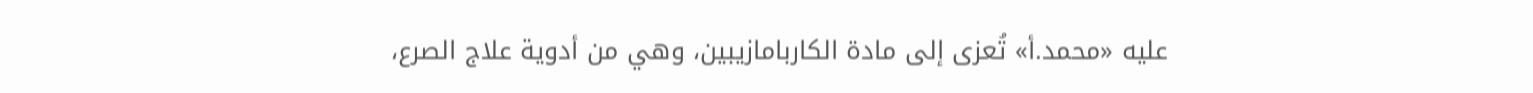عليه «محمد.أ» تُعزى إلى مادة الكاربامازيبين، وهي من أدوية علاج الصرع،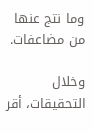وما نتج عنها من مضاعفات.

وخلال التحقيقات، أقر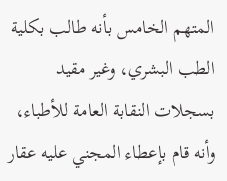المتهم الخامس بأنه طالب بكلية الطب البشري، وغير مقيد بسجلات النقابة العامة للأطباء، وأنه قام بإعطاء المجني عليه عقار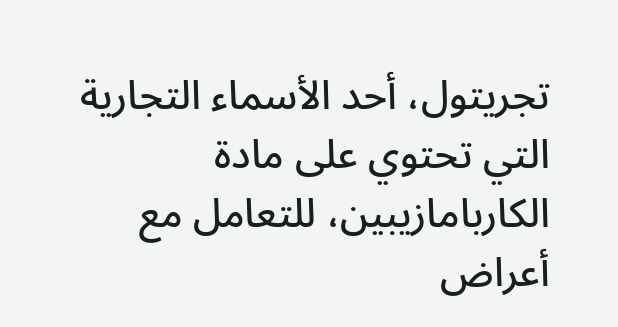تجريتول، أحد الأسماء التجارية التي تحتوي على مادة الكاربامازيبين، للتعامل مع أعراض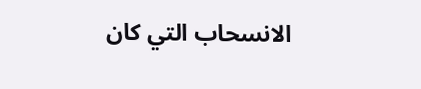الانسحاب التي كان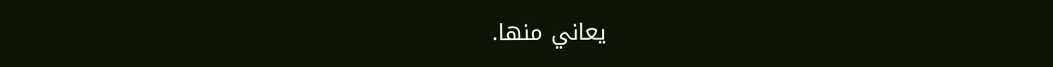يعاني منها.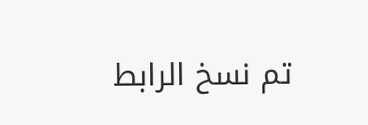تم نسخ الرابط